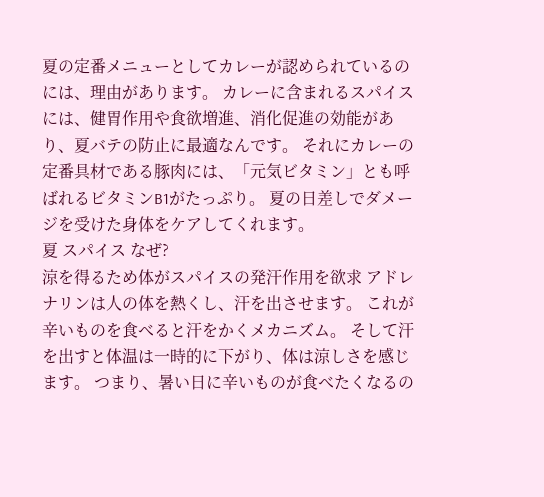夏の定番メニューとしてカレーが認められているのには、理由があります。 カレーに含まれるスパイスには、健胃作用や食欲増進、消化促進の効能があり、夏バテの防止に最適なんです。 それにカレーの定番具材である豚肉には、「元気ビタミン」とも呼ばれるビタミンB1がたっぷり。 夏の日差しでダメージを受けた身体をケアしてくれます。
夏 スパイス なぜ?
涼を得るため体がスパイスの発汗作用を欲求 アドレナリンは人の体を熱くし、汗を出させます。 これが辛いものを食べると汗をかくメカニズム。 そして汗を出すと体温は一時的に下がり、体は涼しさを感じます。 つまり、暑い日に辛いものが食べたくなるの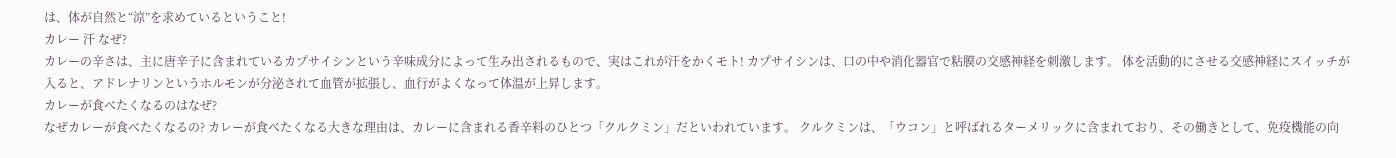は、体が自然と“涼”を求めているということ!
カレー 汗 なぜ?
カレーの辛さは、主に唐辛子に含まれているカプサイシンという辛味成分によって生み出されるもので、実はこれが汗をかくモト! カプサイシンは、口の中や消化器官で粘膜の交感神経を刺激します。 体を活動的にさせる交感神経にスイッチが入ると、アドレナリンというホルモンが分泌されて血管が拡張し、血行がよくなって体温が上昇します。
カレーが食べたくなるのはなぜ?
なぜカレーが食べたくなるの? カレーが食べたくなる大きな理由は、カレーに含まれる香辛料のひとつ「クルクミン」だといわれています。 クルクミンは、「ウコン」と呼ばれるターメリックに含まれており、その働きとして、免疫機能の向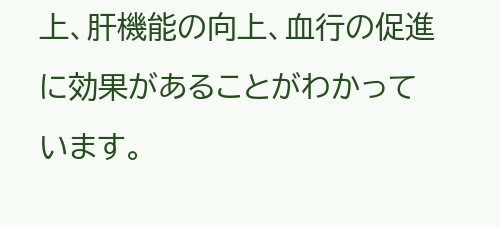上、肝機能の向上、血行の促進に効果があることがわかっています。